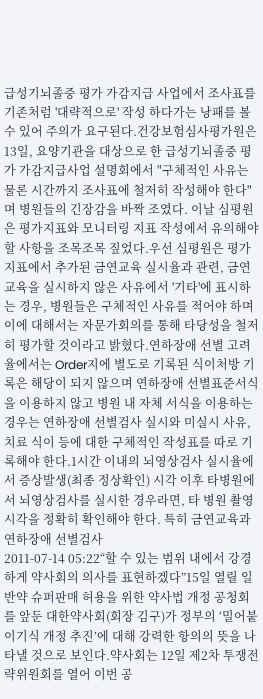급성기뇌졸중 평가 가감지급 사업에서 조사표를 기존처럼 '대략적으로' 작성 하다가는 낭패를 볼수 있어 주의가 요구된다.건강보험심사평가원은 13일, 요양기관을 대상으로 한 급성기뇌졸중 평가 가감지급사업 설명회에서 "구체적인 사유는 물론 시간까지 조사표에 철저히 작성해야 한다"며 병원들의 긴장감을 바짝 조였다. 이날 심평원은 평가지표와 모니터링 지표 작성에서 유의해야 할 사항을 조목조목 짚었다.우선 심평원은 평가지표에서 추가된 금연교육 실시율과 관련, 금연교육을 실시하지 않은 사유에서 '기타'에 표시하는 경우, 병원들은 구체적인 사유를 적어야 하며 이에 대해서는 자문가회의를 통해 타당성을 철저히 평가할 것이라고 밝혔다.연하장애 선별 고려율에서는 Order지에 별도로 기록된 식이처방 기록은 해당이 되지 않으며 연하장애 선별표준서식을 이용하지 않고 병원 내 자체 서식을 이용하는 경우는 연하장애 선별검사 실시와 미실시 사유, 치료 식이 등에 대한 구체적인 작성표를 따로 기록해야 한다.1시간 이내의 뇌영상검사 실시율에서 증상발생(최종 정상확인) 시각 이후 타병원에서 뇌영상검사를 실시한 경우라면, 타 병원 촬영시각을 정확히 확인해야 한다. 특히 금연교육과 연하장애 선별검사
2011-07-14 05:22“할 수 있는 범위 내에서 강경하게 약사회의 의사를 표현하겠다”15일 열릴 일반약 슈퍼판매 허용을 위한 약사법 개정 공청회를 앞둔 대한약사회(회장 김구)가 정부의 ‘밀어붙이기식 개정 추진’에 대해 강력한 항의의 뜻을 나타낼 것으로 보인다.약사회는 12일 제2차 투쟁전략위원회를 열어 이번 공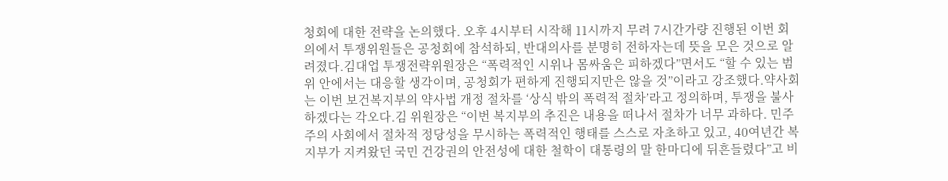청회에 대한 전략을 논의했다. 오후 4시부터 시작해 11시까지 무려 7시간가량 진행된 이번 회의에서 투쟁위원들은 공청회에 참석하되, 반대의사를 분명히 전하자는데 뜻을 모은 것으로 알려졌다.김대업 투쟁전략위원장은 “폭력적인 시위나 몸싸움은 피하겠다”면서도 “할 수 있는 범위 안에서는 대응할 생각이며, 공청회가 편하게 진행되지만은 않을 것”이라고 강조했다.약사회는 이번 보건복지부의 약사법 개정 절차를 ‘상식 밖의 폭력적 절차’라고 정의하며, 투쟁을 불사하겠다는 각오다.김 위원장은 “이번 복지부의 추진은 내용을 떠나서 절차가 너무 과하다. 민주주의 사회에서 절차적 정당성을 무시하는 폭력적인 행태를 스스로 자초하고 있고, 40여년간 복지부가 지켜왔던 국민 건강권의 안전성에 대한 철학이 대통령의 말 한마디에 뒤흔들렸다”고 비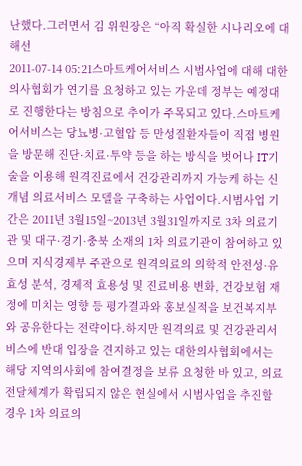난했다.그러면서 김 위원장은 “아직 확실한 시나리오에 대해선
2011-07-14 05:21스마트케어서비스 시범사업에 대해 대한의사협회가 연기를 요청하고 있는 가운데 정부는 예정대로 진행한다는 방침으로 추이가 주목되고 있다.스마트케어서비스는 당뇨병·고혈압 등 만성질환자들이 직접 병원을 방문해 진단·치료·투약 등을 하는 방식을 벗어나 IT기술을 이용해 원격진료에서 건강관리까지 가능케 하는 신개념 의료서비스 모델을 구축하는 사업이다.시범사업 기간은 2011년 3월15일~2013년 3월31일까지로 3차 의료기관 및 대구·경기·충북 소재의 1차 의료기관이 참여하고 있으며 지식경제부 주관으로 원격의료의 의학적 안전성·유효성 분석, 경제적 효용성 및 진료비용 변화, 건강보험 재정에 미치는 영향 등 평가결과와 홍보실적을 보건복지부와 공유한다는 전략이다.하지만 원격의료 및 건강관리서비스에 반대 입장을 견지하고 있는 대한의사협회에서는 해당 지역의사회에 참여결정을 보류 요청한 바 있고, 의료전달체계가 확립되지 않은 현실에서 시범사업을 추진할 경우 1차 의료의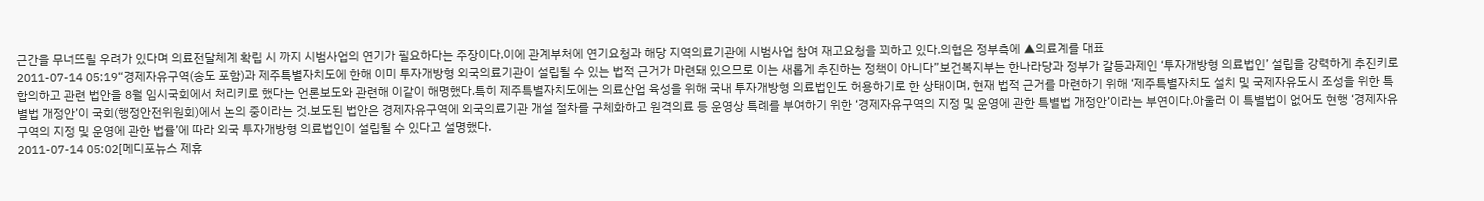근간을 무너뜨릴 우려가 있다며 의료전달체계 확립 시 까지 시범사업의 연기가 필요하다는 주장이다.이에 관계부처에 연기요청과 해당 지역의료기관에 시범사업 참여 재고요청을 꾀하고 있다.의협은 정부측에 ▲의료계를 대표
2011-07-14 05:19“경제자유구역(송도 포함)과 제주특별자치도에 한해 이미 투자개방형 외국의료기관이 설립될 수 있는 법적 근거가 마련돼 있으므로 이는 새롭게 추진하는 정책이 아니다”보건복지부는 한나라당과 정부가 갈등과제인 ‘투자개방형 의료법인’ 설립을 강력하게 추진키로 합의하고 관련 법안을 8월 임시국회에서 처리키로 했다는 언론보도와 관련해 이같이 해명했다.특히 제주특별자치도에는 의료산업 육성을 위해 국내 투자개방형 의료법인도 허용하기로 한 상태이며, 현재 법적 근거를 마련하기 위해 ‘제주특별자치도 설치 및 국제자유도시 조성을 위한 특별법 개정안’이 국회(행정안전위원회)에서 논의 중이라는 것.보도된 법안은 경제자유구역에 외국의료기관 개설 절차를 구체화하고 원격의료 등 운영상 특례를 부여하기 위한 ‘경제자유구역의 지정 및 운영에 관한 특별법 개정안’이라는 부연이다.아울러 이 특별법이 없어도 현행 ‘경제자유구역의 지정 및 운영에 관한 법률’에 따라 외국 투자개방형 의료법인이 설립될 수 있다고 설명했다.
2011-07-14 05:02[메디포뉴스 제휴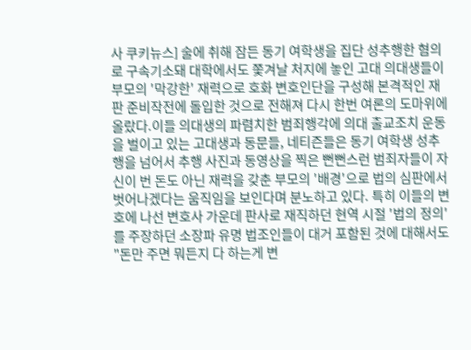사 쿠키뉴스] 술에 취해 잠든 동기 여학생을 집단 성추행한 혐의로 구속기소돼 대학에서도 쫓겨날 처지에 놓인 고대 의대생들이 부모의 '막강한' 재력으로 호화 변호인단을 구성해 본격적인 재판 준비작전에 돌입한 것으로 전해져 다시 한번 여론의 도마위에 올랐다.이들 의대생의 파렴치한 범죄행각에 의대 출교조치 운동을 벌이고 있는 고대생과 동문들, 네티즌들은 동기 여학생 성추행을 넘어서 추행 사진과 동영상을 찍은 뻔뻔스런 범죄자들이 자신이 번 돈도 아닌 재력을 갖춘 부모의 '배경'으로 법의 심판에서 벗어나겠다는 움직임을 보인다며 분노하고 있다. 특히 이들의 변호에 나선 변호사 가운데 판사로 재직하던 현역 시절 '법의 정의'를 주장하던 소장파 유명 법조인들이 대거 포함된 것에 대해서도 "돈만 주면 뭐든지 다 하는게 변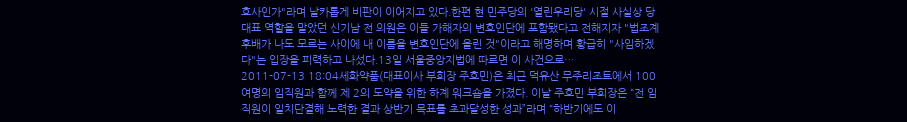호사인가"라며 날카롭게 비판이 이어지고 있다.한편 현 민주당의 '열린우리당' 시절 사실상 당대표 역할을 맡았던 신기남 전 의원은 이들 가해자의 변호인단에 포함됐다고 전해지자 "법조계 후배가 나도 모르는 사이에 내 이름을 변호인단에 올린 것"이라고 해명하며 황급히 "사임하겠다"는 입장을 피력하고 나섰다.13일 서울중앙지법에 따르면 이 사건으로…
2011-07-13 18:04세화약품(대표이사 부회장 주호민)은 최근 덕유산 무주리조트에서 100여명의 임직원과 함께 제 2의 도약을 위한 하계 워크숍을 가졌다. 이날 주호민 부회장은 “전 임직원이 일치단결해 노력한 결과 상반기 목표를 초과달성한 성과”라며 “하반기에도 이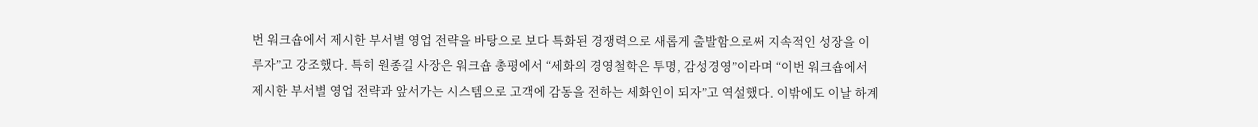번 워크숍에서 제시한 부서별 영업 전략을 바탕으로 보다 특화된 경쟁력으로 새롭게 출발함으로써 지속적인 성장을 이루자”고 강조했다. 특히 원종길 사장은 워크숍 총평에서 “세화의 경영철학은 투명, 감성경영”이라며 “이번 워크숍에서 제시한 부서별 영업 전략과 앞서가는 시스템으로 고객에 감동을 전하는 세화인이 되자”고 역설했다. 이밖에도 이날 하계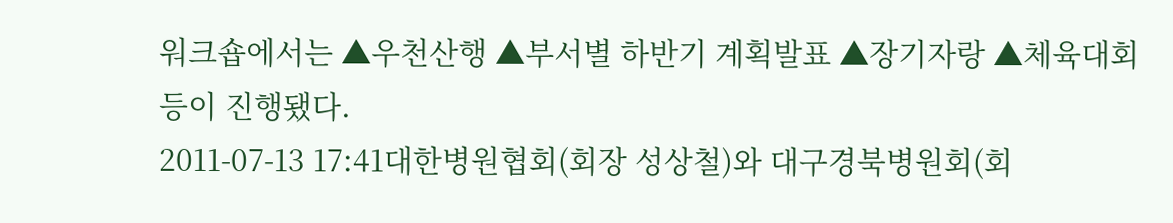워크숍에서는 ▲우천산행 ▲부서별 하반기 계획발표 ▲장기자랑 ▲체육대회 등이 진행됐다.
2011-07-13 17:41대한병원협회(회장 성상철)와 대구경북병원회(회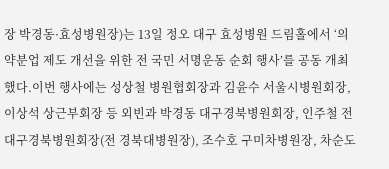장 박경동·효성병원장)는 13일 정오 대구 효성병원 드림홀에서 ‘의약분업 제도 개선을 위한 전 국민 서명운동 순회 행사’를 공동 개최했다.이번 행사에는 성상철 병원협회장과 김윤수 서울시병원회장, 이상석 상근부회장 등 외빈과 박경동 대구경북병원회장, 인주철 전 대구경북병원회장(전 경북대병원장), 조수호 구미차병원장, 차순도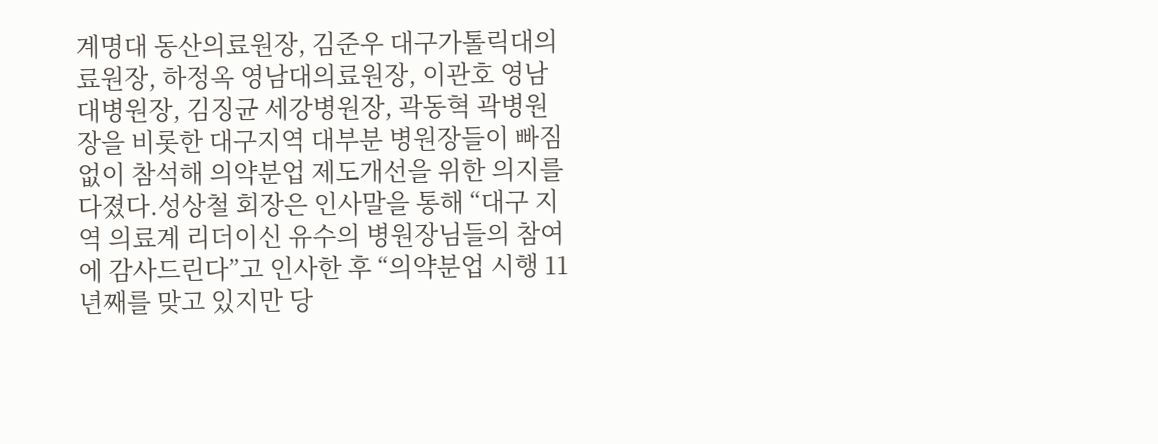계명대 동산의료원장, 김준우 대구가톨릭대의료원장, 하정옥 영남대의료원장, 이관호 영남대병원장, 김징균 세강병원장, 곽동혁 곽병원장을 비롯한 대구지역 대부분 병원장들이 빠짐없이 참석해 의약분업 제도개선을 위한 의지를 다졌다.성상철 회장은 인사말을 통해 “대구 지역 의료계 리더이신 유수의 병원장님들의 참여에 감사드린다”고 인사한 후 “의약분업 시행 11년째를 맞고 있지만 당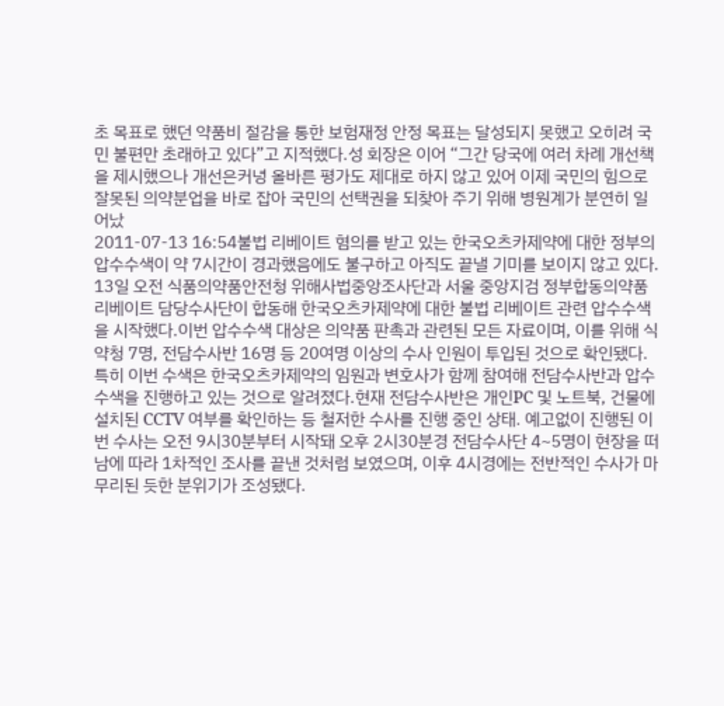초 목표로 했던 약품비 절감을 통한 보험재정 안정 목표는 달성되지 못했고 오히려 국민 불편만 초래하고 있다”고 지적했다.성 회장은 이어 “그간 당국에 여러 차례 개선책을 제시했으나 개선은커녕 올바른 평가도 제대로 하지 않고 있어 이제 국민의 힘으로 잘못된 의약분업을 바로 잡아 국민의 선택권을 되찾아 주기 위해 병원계가 분연히 일어났
2011-07-13 16:54불법 리베이트 혐의를 받고 있는 한국오츠카제약에 대한 정부의 압수수색이 약 7시간이 경과했음에도 불구하고 아직도 끝낼 기미를 보이지 않고 있다. 13일 오전 식품의약품안전청 위해사법중앙조사단과 서울 중앙지검 정부합동의약품리베이트 담당수사단이 합동해 한국오츠카제약에 대한 불법 리베이트 관련 압수수색을 시작했다.이번 압수수색 대상은 의약품 판촉과 관련된 모든 자료이며, 이를 위해 식약청 7명, 전담수사반 16명 등 20여명 이상의 수사 인원이 투입된 것으로 확인됐다. 특히 이번 수색은 한국오츠카제약의 임원과 변호사가 함께 참여해 전담수사반과 압수수색을 진행하고 있는 것으로 알려졌다.현재 전담수사반은 개인PC 및 노트북, 건물에 설치된 CCTV 여부를 확인하는 등 철저한 수사를 진행 중인 상태. 예고없이 진행된 이번 수사는 오전 9시30분부터 시작돼 오후 2시30분경 전담수사단 4~5명이 현장을 떠남에 따라 1차적인 조사를 끝낸 것처럼 보였으며, 이후 4시경에는 전반적인 수사가 마무리된 듯한 분위기가 조성됐다.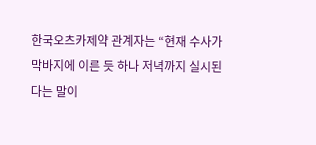한국오츠카제약 관계자는 “현재 수사가 막바지에 이른 듯 하나 저녁까지 실시된다는 말이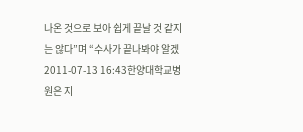나온 것으로 보아 쉽게 끝날 것 같지는 않다”며 “수사가 끝나봐야 알겠
2011-07-13 16:43한양대학교병원은 지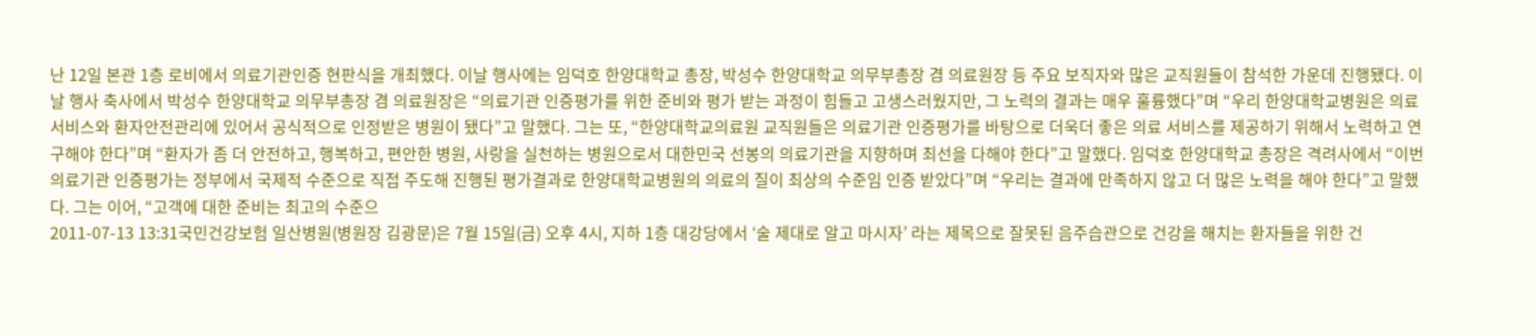난 12일 본관 1층 로비에서 의료기관인증 현판식을 개최했다. 이날 행사에는 임덕호 한양대학교 총장, 박성수 한양대학교 의무부총장 겸 의료원장 등 주요 보직자와 많은 교직원들이 참석한 가운데 진행됐다. 이날 행사 축사에서 박성수 한양대학교 의무부총장 겸 의료원장은 “의료기관 인증평가를 위한 준비와 평가 받는 과정이 힘들고 고생스러웠지만, 그 노력의 결과는 매우 훌륭했다”며 “우리 한양대학교병원은 의료서비스와 환자안전관리에 있어서 공식적으로 인정받은 병원이 됐다”고 말했다. 그는 또, “한양대학교의료원 교직원들은 의료기관 인증평가를 바탕으로 더욱더 좋은 의료 서비스를 제공하기 위해서 노력하고 연구해야 한다”며 “환자가 좀 더 안전하고, 행복하고, 편안한 병원, 사랑을 실천하는 병원으로서 대한민국 선봉의 의료기관을 지향하며 최선을 다해야 한다”고 말했다. 임덕호 한양대학교 총장은 격려사에서 “이번 의료기관 인증평가는 정부에서 국제적 수준으로 직접 주도해 진행된 평가결과로 한양대학교병원의 의료의 질이 최상의 수준임 인증 받았다”며 “우리는 결과에 만족하지 않고 더 많은 노력을 해야 한다”고 말했다. 그는 이어, “고객에 대한 준비는 최고의 수준으
2011-07-13 13:31국민건강보험 일산병원(병원장 김광문)은 7월 15일(금) 오후 4시, 지하 1층 대강당에서 ‘술 제대로 알고 마시자’ 라는 제목으로 잘못된 음주습관으로 건강을 해치는 환자들을 위한 건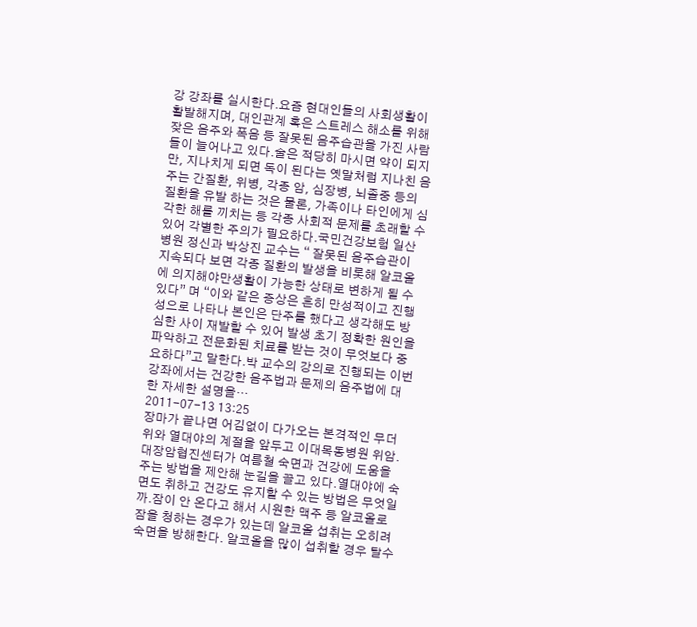강 강좌를 실시한다.요즘 현대인들의 사회생활이 활발해지며, 대인관계 혹은 스트레스 해소를 위해 잦은 음주와 폭음 등 잘못된 음주습관을 가진 사람들이 늘어나고 있다.술은 적당히 마시면 약이 되지만, 지나치게 되면 독이 된다는 옛말처럼 지나친 음주는 간질환, 위병, 각종 암, 심장병, 뇌졸중 등의 질환을 유발 하는 것은 물론, 가족이나 타인에게 심각한 해를 끼치는 등 각종 사회적 문제를 초래할 수 있어 각별한 주의가 필요하다.국민건강보험 일산병원 정신과 박상진 교수는 “ 잘못된 음주습관이 지속되다 보면 각종 질환의 발생을 비롯해 알코올에 의지해야만생활이 가능한 상태로 변하게 될 수 있다” 며 “이와 같은 증상은 흔히 만성적이고 진행성으로 나타나 본인은 단주를 했다고 생각해도 방심한 사이 재발할 수 있어 발생 초기 정확한 원인을 파악하고 전문화된 치료를 받는 것이 무엇보다 중요하다”고 말한다.박 교수의 강의로 진행되는 이번강좌에서는 건강한 음주법과 문제의 음주법에 대한 자세한 설명을…
2011-07-13 13:25
장마가 끝나면 어김없이 다가오는 본격적인 무더위와 열대야의 계절을 앞두고 이대목동병원 위암․대장암협진센터가 여름철 숙면과 건강에 도움을 주는 방법을 제안해 눈길을 끌고 있다.열대야에 숙면도 취하고 건강도 유지할 수 있는 방법은 무엇일까.잠이 안 온다고 해서 시원한 맥주 등 알코올로 잠을 청하는 경우가 있는데 알코올 섭취는 오히려 숙면을 방해한다. 알코올을 많이 섭취할 경우 탈수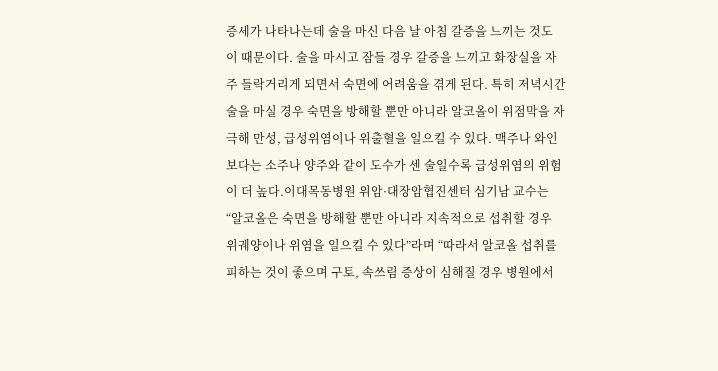증세가 나타나는데 술을 마신 다음 날 아침 갈증을 느끼는 것도 이 때문이다. 술을 마시고 잠들 경우 갈증을 느끼고 화장실을 자주 들락거리게 되면서 숙면에 어려움을 겪게 된다. 특히 저녁시간 술을 마실 경우 숙면을 방해할 뿐만 아니라 알코올이 위점막을 자극해 만성, 급성위염이나 위출혈을 일으킬 수 있다. 맥주나 와인보다는 소주나 양주와 같이 도수가 센 술일수록 급성위염의 위험이 더 높다.이대목동병원 위암·대장암협진센터 심기남 교수는 “알코올은 숙면을 방해할 뿐만 아니라 지속적으로 섭취할 경우 위궤양이나 위염을 일으킬 수 있다”라며 “따라서 알코올 섭취를 피하는 것이 좋으며 구토, 속쓰림 증상이 심해질 경우 병원에서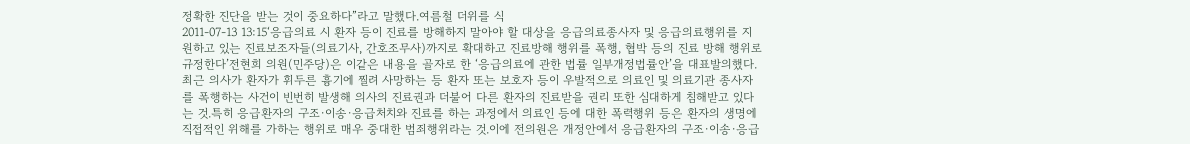정확한 진단을 받는 것이 중요하다”라고 말했다.여름철 더위를 식
2011-07-13 13:15‘응급의료 시 환자 등이 진료를 방해하지 말아야 할 대상을 응급의료종사자 및 응급의료행위를 지원하고 있는 진료보조자들(의료기사, 간호조무사)까지로 확대하고 진료방해 행위를 폭행, 협박 등의 진료 방해 행위로 규정한다’전현희 의원(민주당)은 이같은 내용을 골자로 한 ‘응급의료에 관한 법률 일부개정법률안’을 대표발의했다.최근 의사가 환자가 휘두른 흉기에 찔려 사망하는 등 환자 또는 보호자 등이 우발적으로 의료인 및 의료기관 종사자를 폭행하는 사건이 빈번히 발생해 의사의 진료권과 더불어 다른 환자의 진료받을 권리 또한 심대하게 침해받고 있다는 것.특히 응급환자의 구조·이송·응급처치와 진료를 하는 과정에서 의료인 등에 대한 폭력행위 등은 환자의 생명에 직접적인 위해를 가하는 행위로 매우 중대한 범죄행위라는 것.이에 전의원은 개정안에서 응급환자의 구조·이송·응급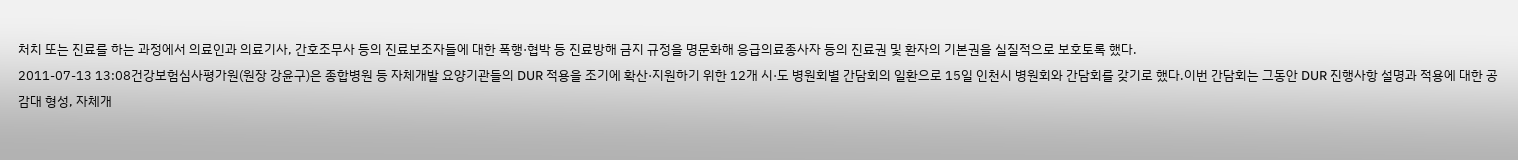처치 또는 진료를 하는 과정에서 의료인과 의료기사, 간호조무사 등의 진료보조자들에 대한 폭행·협박 등 진료방해 금지 규정을 명문화해 응급의료종사자 등의 진료권 및 환자의 기본권을 실질적으로 보호토록 했다.
2011-07-13 13:08건강보험심사평가원(원장 강윤구)은 종합병원 등 자체개발 요양기관들의 DUR 적용을 조기에 확산·지원하기 위한 12개 시·도 병원회별 간담회의 일환으로 15일 인천시 병원회와 간담회를 갖기로 했다.이번 간담회는 그동안 DUR 진행사항 설명과 적용에 대한 공감대 형성, 자체개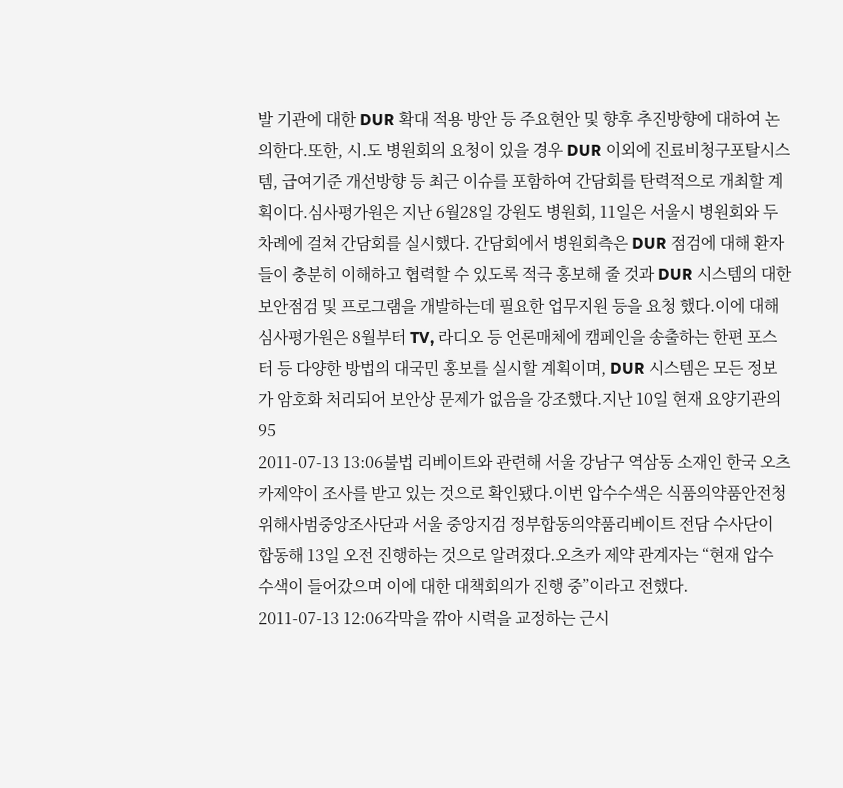발 기관에 대한 DUR 확대 적용 방안 등 주요현안 및 향후 추진방향에 대하여 논의한다.또한, 시․도 병원회의 요청이 있을 경우 DUR 이외에 진료비청구포탈시스템, 급여기준 개선방향 등 최근 이슈를 포함하여 간담회를 탄력적으로 개최할 계획이다.심사평가원은 지난 6월28일 강원도 병원회, 11일은 서울시 병원회와 두 차례에 걸쳐 간담회를 실시했다. 간담회에서 병원회측은 DUR 점검에 대해 환자들이 충분히 이해하고 협력할 수 있도록 적극 홍보해 줄 것과 DUR 시스템의 대한 보안점검 및 프로그램을 개발하는데 필요한 업무지원 등을 요청 했다.이에 대해 심사평가원은 8월부터 TV, 라디오 등 언론매체에 캠페인을 송출하는 한편 포스터 등 다양한 방법의 대국민 홍보를 실시할 계획이며, DUR 시스템은 모든 정보가 암호화 처리되어 보안상 문제가 없음을 강조했다.지난 10일 현재 요양기관의 95
2011-07-13 13:06불법 리베이트와 관련해 서울 강남구 역삼동 소재인 한국 오츠카제약이 조사를 받고 있는 것으로 확인됐다.이번 압수수색은 식품의약품안전청 위해사범중앙조사단과 서울 중앙지검 정부합동의약품리베이트 전담 수사단이 합동해 13일 오전 진행하는 것으로 알려졌다.오츠카 제약 관계자는 “현재 압수 수색이 들어갔으며 이에 대한 대책회의가 진행 중”이라고 전했다.
2011-07-13 12:06각막을 깎아 시력을 교정하는 근시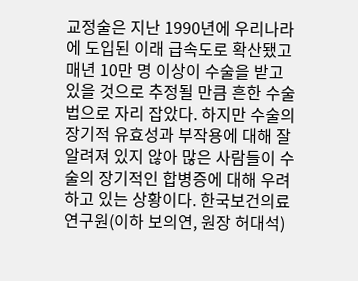교정술은 지난 1990년에 우리나라에 도입된 이래 급속도로 확산됐고 매년 10만 명 이상이 수술을 받고 있을 것으로 추정될 만큼 흔한 수술법으로 자리 잡았다. 하지만 수술의 장기적 유효성과 부작용에 대해 잘 알려져 있지 않아 많은 사람들이 수술의 장기적인 합병증에 대해 우려하고 있는 상황이다. 한국보건의료연구원(이하 보의연, 원장 허대석)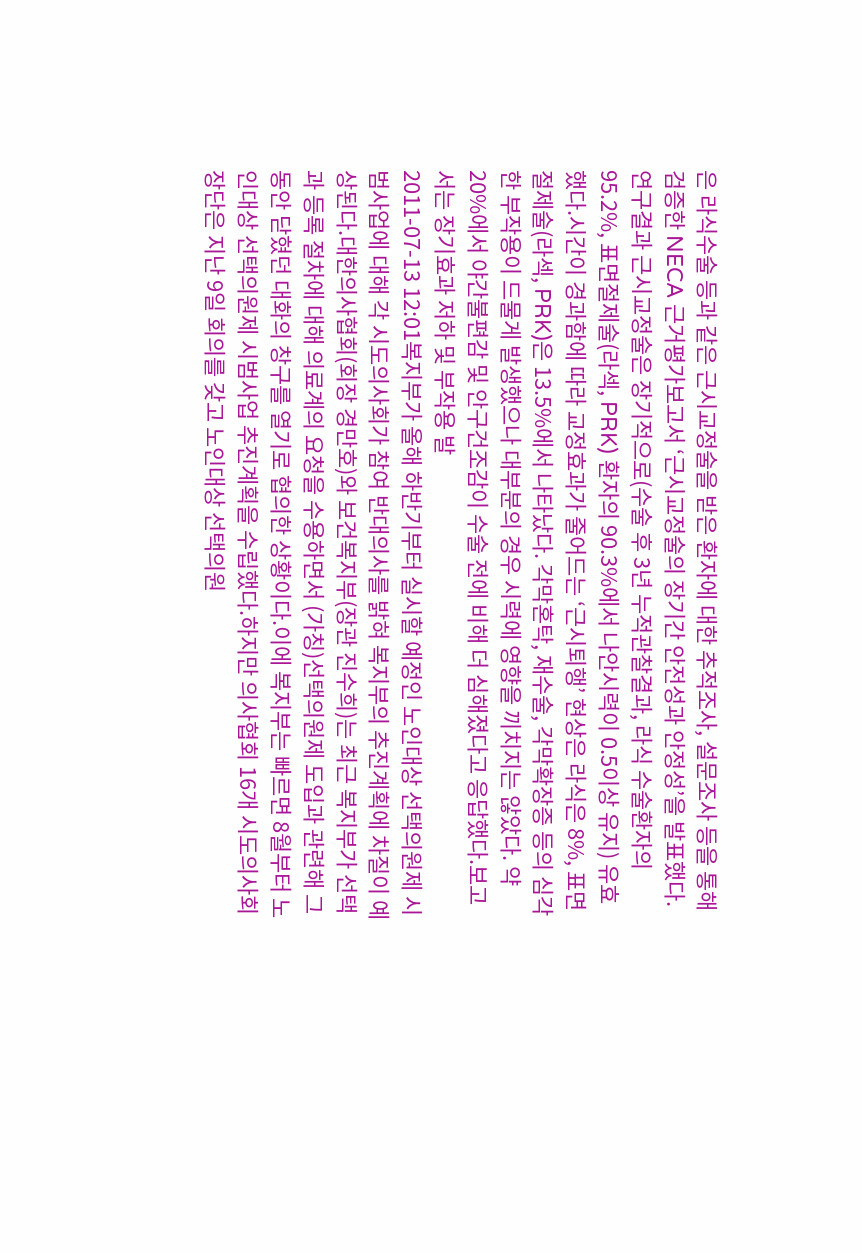은 라식수술 등과 같은 근시교정술을 받은 환자에 대한 추적조사, 설문조사 등을 통해 검증한 NECA 근거평가보고서 ‘근시교정술의 장기간 안전성과 안정성’을 발표했다.연구결과 근시교정술은 장기적으로(수술 후 3년 누적관찰결과, 라식 수술환자의 95.2%, 표면절제술(라섹, PRK) 환자의 90.3%에서 나안시력이 0.5이상 유지) 유효했다.시간이 경과함에 따라 교정효과가 줄어드는 ‘근시퇴행’ 현상은 라식은 8%, 표면절제술(라섹, PRK)은 13.5%에서 나타났다. 각막혼탁, 재수술, 각막확장증 등의 심각한 부작용이 드물게 발생했으나 대부분의 경우 시력에 영향을 끼치지는 않았다. 약 20%에서 야간불편감 및 안구건조감이 수술 전에 비해 더 심해졌다고 응답했다.보고서는 장기효과 저하 및 부작용 발
2011-07-13 12:01복지부가 올해 하반기부터 실시할 예정인 노인대상 선택의원제 시범사업에 대해 각 시도의사회가 참여 반대의사를 밝혀 복지부의 추진계획에 차질이 예상된다.대한의사협회(회장 경만호)와 보건복지부(장관 진수희)는 최근 복지부가 선택과 등록 절차에 대해 의료계의 요청을 수용하면서 (가칭)선택의원제 도입과 관련해 그동안 닫혔던 대화의 창구를 열기로 협의한 상황이다.이에 복지부는 빠르면 8월부터 노인대상 선택의원제 시범사업 추진계획을 수립했다.하지만 의사협회 16개 시도의사회장단은 지난 9일 회의를 갖고 노인대상 선택의원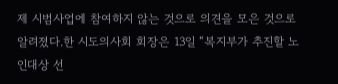제 시범사업에 참여하지 않는 것으로 의견을 모은 것으로 알려졌다.한 시도의사회 회장은 13일 “복지부가 추진할 노인대상 선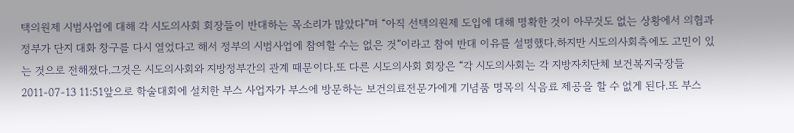택의원제 시범사업에 대해 각 시도의사회 회장들이 반대하는 목소리가 많았다”며 “아직 선택의원제 도입에 대해 명확한 것이 아무것도 없는 상황에서 의협과 정부가 단지 대화 창구를 다시 열었다고 해서 정부의 시범사업에 참여할 수는 없은 것”이라고 참여 반대 이유를 설명했다.하지만 시도의사회측에도 고민이 있는 것으로 전해졌다.그것은 시도의사회와 지방정부간의 관계 때문이다.또 다른 시도의사회 회장은 “각 시도의사회는 각 지방자치단체 보건복지국장들
2011-07-13 11:51앞으로 학술대회에 설치한 부스 사업자가 부스에 방문하는 보건의료전문가에게 기념품 명목의 식음료 제공을 할 수 없게 된다.또 부스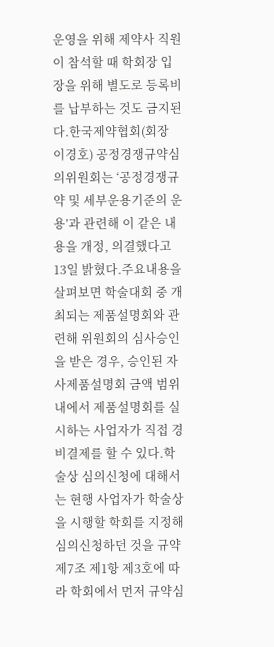운영을 위해 제약사 직원이 참석할 때 학회장 입장을 위해 별도로 등록비를 납부하는 것도 금지된다.한국제약협회(회장 이경호) 공정경쟁규약심의위원회는 ‘공정경쟁규약 및 세부운용기준의 운용’과 관련해 이 같은 내용을 개정, 의결했다고 13일 밝혔다.주요내용을 살펴보면 학술대회 중 개최되는 제품설명회와 관련해 위원회의 심사승인을 받은 경우, 승인된 자사제품설명회 금액 범위 내에서 제품설명회를 실시하는 사업자가 직접 경비결제를 할 수 있다.학술상 심의신청에 대해서는 현행 사업자가 학술상을 시행할 학회를 지정해 심의신청하던 것을 규약 제7조 제1항 제3호에 따라 학회에서 먼저 규약심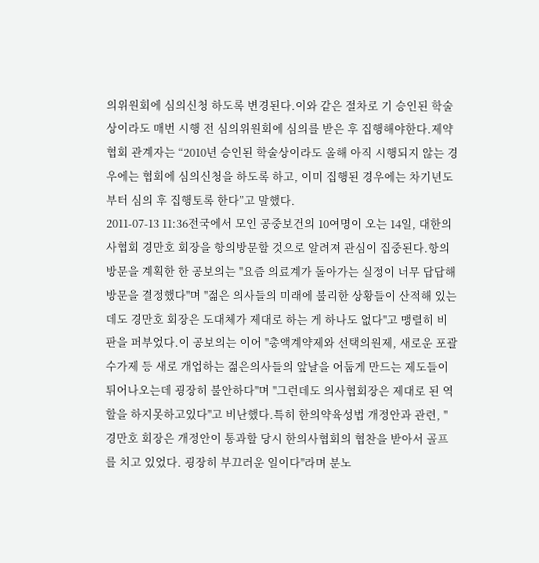의위원회에 심의신청 하도록 변경된다.이와 같은 절차로 기 승인된 학술상이라도 매번 시행 전 심의위원회에 심의를 받은 후 집행해야한다.제약협회 관계자는 “2010년 승인된 학술상이라도 올해 아직 시행되지 않는 경우에는 협회에 심의신청을 하도록 하고, 이미 집행된 경우에는 차기년도부터 심의 후 집행토록 한다”고 말했다.
2011-07-13 11:36전국에서 모인 공중보건의 10여명이 오는 14일, 대한의사협회 경만호 회장을 항의방문할 것으로 알려져 관심이 집중된다.항의방문을 계획한 한 공보의는 "요즘 의료계가 돌아가는 실정이 너무 답답해 방문을 결정했다"며 "젊은 의사들의 미래에 불리한 상황들이 산적해 있는데도 경만호 회장은 도대체가 제대로 하는 게 하나도 없다"고 맹렬히 비판을 퍼부었다.이 공보의는 이어 "총액계약제와 선택의원제, 새로운 포괄수가제 등 새로 개업하는 젊은의사들의 앞날을 어둡게 만드는 제도들이 튀어나오는데 굉장히 불안하다"며 "그런데도 의사협회장은 제대로 된 역할을 하지못하고있다"고 비난했다.특히 한의약육성법 개정안과 관련, "경만호 회장은 개정안이 통과할 당시 한의사협회의 협찬을 받아서 골프를 치고 있었다. 굉장히 부끄러운 일이다"라며 분노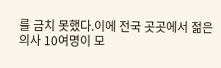를 금치 못했다.이에 전국 곳곳에서 젊은 의사 10여명이 모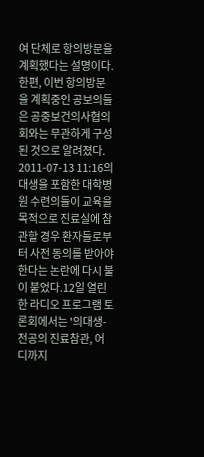여 단체로 항의방문을 계획했다는 설명이다.한편, 이번 항의방문을 계획중인 공보의들은 공중보건의사협의회와는 무관하게 구성된 것으로 알려졌다.
2011-07-13 11:16의대생을 포함한 대학병원 수련의들이 교육을 목적으로 진료실에 참관할 경우 환자들로부터 사전 동의를 받아야한다는 논란에 다시 불이 붙었다.12일 열린 한 라디오 프로그램 토론회에서는 '의대생-전공의 진료참관, 어디까지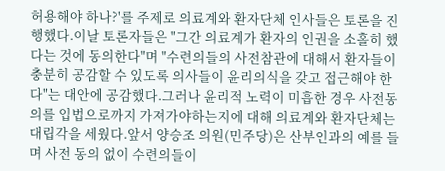허용해야 하나?'를 주제로 의료계와 환자단체 인사들은 토론을 진행했다.이날 토론자들은 "그간 의료계가 환자의 인권을 소홀히 했다는 것에 동의한다"며 "수련의들의 사전참관에 대해서 환자들이 충분히 공감할 수 있도록 의사들이 윤리의식을 갖고 접근해야 한다"는 대안에 공감했다.그러나 윤리적 노력이 미흡한 경우 사전동의를 입법으로까지 가져가야하는지에 대해 의료계와 환자단체는 대립각을 세웠다.앞서 양승조 의원(민주당)은 산부인과의 예를 들며 사전 동의 없이 수련의들이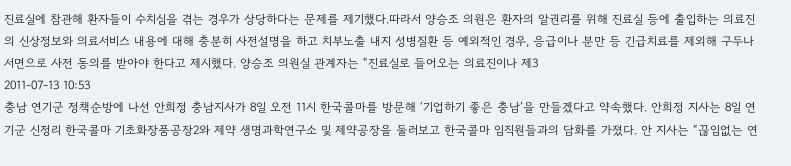진료실에 참관해 환자들이 수치심을 겪는 경우가 상당하다는 문제를 제기했다.따라서 양승조 의원은 환자의 알권리를 위해 진료실 등에 출입하는 의료진의 신상정보와 의료서비스 내용에 대해 충분히 사전설명을 하고 치부노출 내지 성병질환 등 예외적인 경우, 응급이나 분만 등 긴급치료를 제외해 구두나 서면으로 사전 동의를 받아야 한다고 제시했다. 양승조 의원실 관계자는 “진료실로 들어오는 의료진이나 제3
2011-07-13 10:53
충남 연기군 정책순방에 나선 안희정 충남지사가 8일 오전 11시 한국콜마를 방문해 ‘기업하기 좋은 충남’을 만들겠다고 약속했다. 안희정 지사는 8일 연기군 신정리 한국콜마 기초화장품공장2와 제약 생명과학연구소 및 제약공장을 둘러보고 한국콜마 임직원들과의 담화를 가졌다. 안 지사는 “끊임없는 연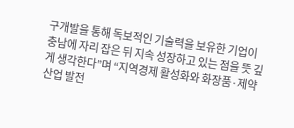구개발을 통해 독보적인 기술력을 보유한 기업이 충남에 자리 잡은 뒤 지속 성장하고 있는 점을 뜻 깊게 생각한다”며 “지역경제 활성화와 화장품·제약산업 발전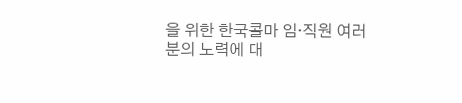을 위한 한국콜마 임·직원 여러분의 노력에 대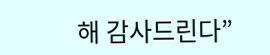해 감사드린다”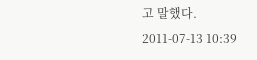고 말했다.
2011-07-13 10:39